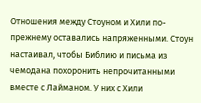Отношения между Стоуном и Хили по-прежнему оставались напряженными. Стоун настаивал, чтобы Библию и письма из чемодана похоронить непрочитанными вместе с Лайманом. У них с Хили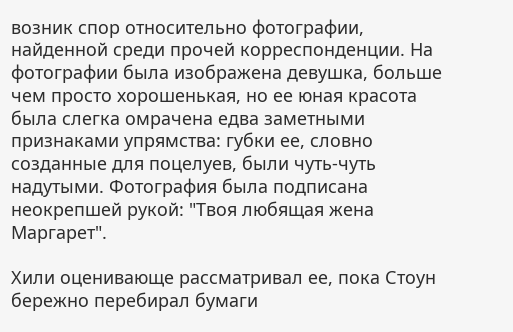возник спор относительно фотографии, найденной среди прочей корреспонденции. На фотографии была изображена девушка, больше чем просто хорошенькая, но ее юная красота была слегка омрачена едва заметными признаками упрямства: губки ее, словно созданные для поцелуев, были чуть-чуть надутыми. Фотография была подписана неокрепшей рукой: "Твоя любящая жена Маргарет".

Хили оценивающе рассматривал ее, пока Стоун бережно перебирал бумаги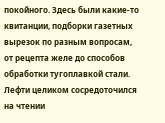покойного. Здесь были какие-то квитанции, подборки газетных вырезок по разным вопросам, от рецепта желе до способов обработки тугоплавкой стали. Лефти целиком сосредоточился на чтении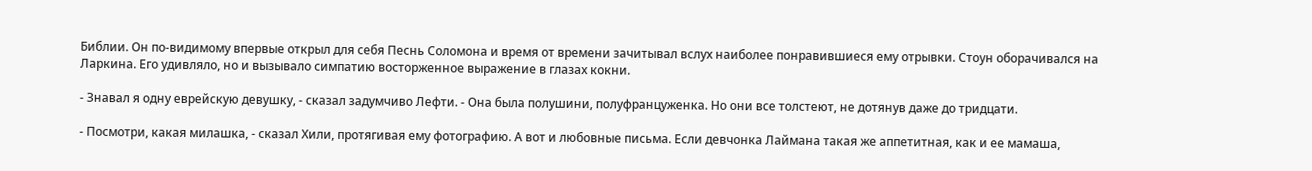Библии. Он по-видимому впервые открыл для себя Песнь Соломона и время от времени зачитывал вслух наиболее понравившиеся ему отрывки. Стоун оборачивался на Ларкина. Его удивляло, но и вызывало симпатию восторженное выражение в глазах кокни.

- Знавал я одну еврейскую девушку, - сказал задумчиво Лефти. - Она была полушини, полуфранцуженка. Но они все толстеют, не дотянув даже до тридцати.

- Посмотри, какая милашка, - сказал Хили, протягивая ему фотографию. А вот и любовные письма. Если девчонка Лаймана такая же аппетитная, как и ее мамаша,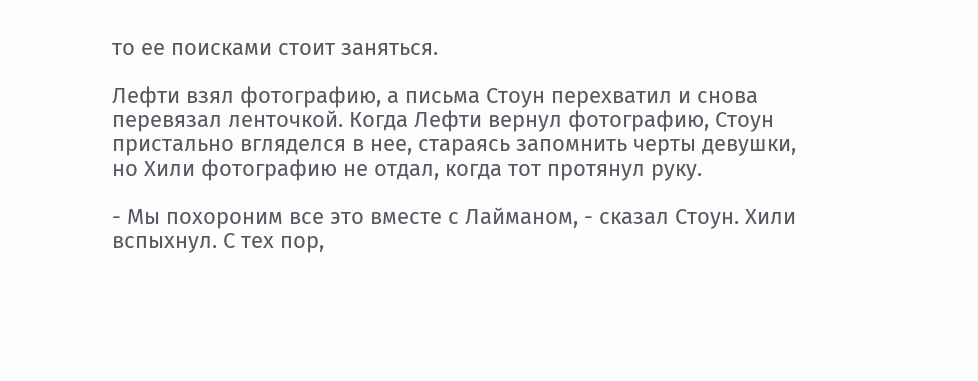то ее поисками стоит заняться.

Лефти взял фотографию, а письма Стоун перехватил и снова перевязал ленточкой. Когда Лефти вернул фотографию, Стоун пристально вгляделся в нее, стараясь запомнить черты девушки, но Хили фотографию не отдал, когда тот протянул руку.

- Мы похороним все это вместе с Лайманом, - сказал Стоун. Хили вспыхнул. С тех пор,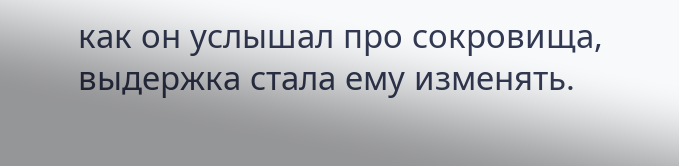как он услышал про сокровища, выдержка стала ему изменять.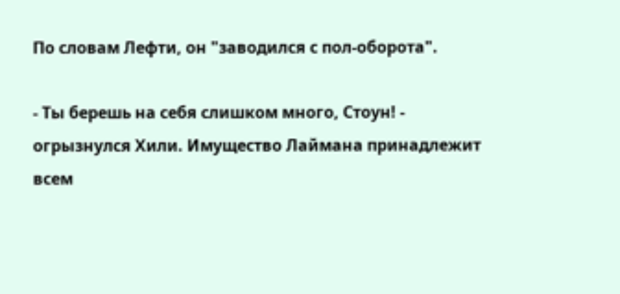По словам Лефти, он "заводился с пол-оборота".

- Ты берешь на себя слишком много, Стоун! - огрызнулся Хили. Имущество Лаймана принадлежит всем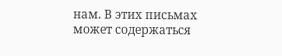нам. В этих письмах может содержаться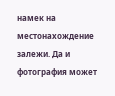намек на местонахождение залежи. Да и фотография может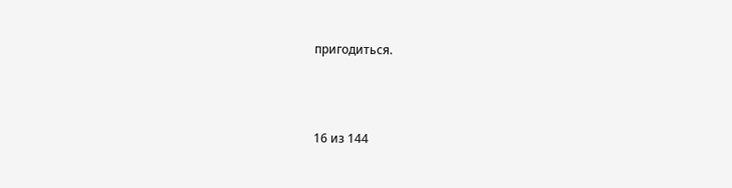пригодиться.



16 из 144